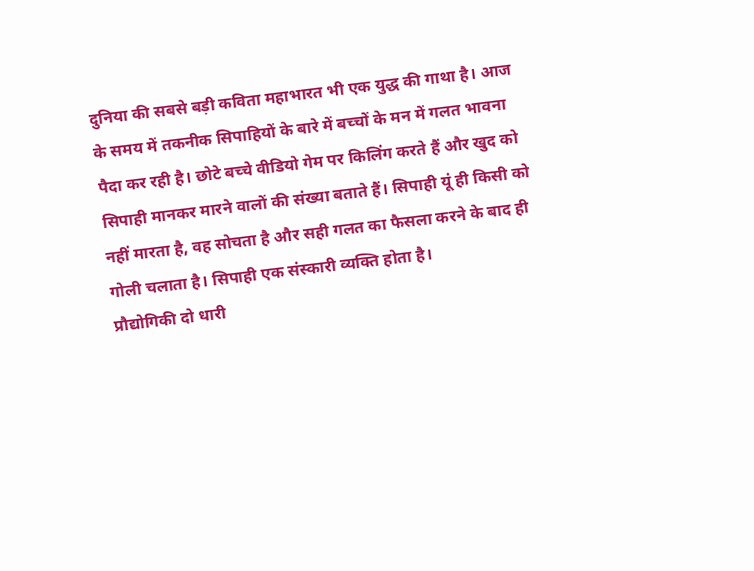दुनिया की सबसे बड़ी कविता महाभारत भी एक युद्ध की गाथा है। आज के समय में तकनीक सिपाहियों के बारे में बच्चों के मन में गलत भावना पैदा कर रही है। छोटे बच्चे वीडियो गेम पर किलिंग करते हैं और खुद को सिपाही मानकर मारने वालों की संख्या बताते हैं। सिपाही यूं ही किसी को नहीं मारता है, वह सोचता है और सही गलत का फैसला करने के बाद ही गोली चलाता है। सिपाही एक संस्कारी व्यक्ति होता है।
प्रौद्योगिकी दो धारी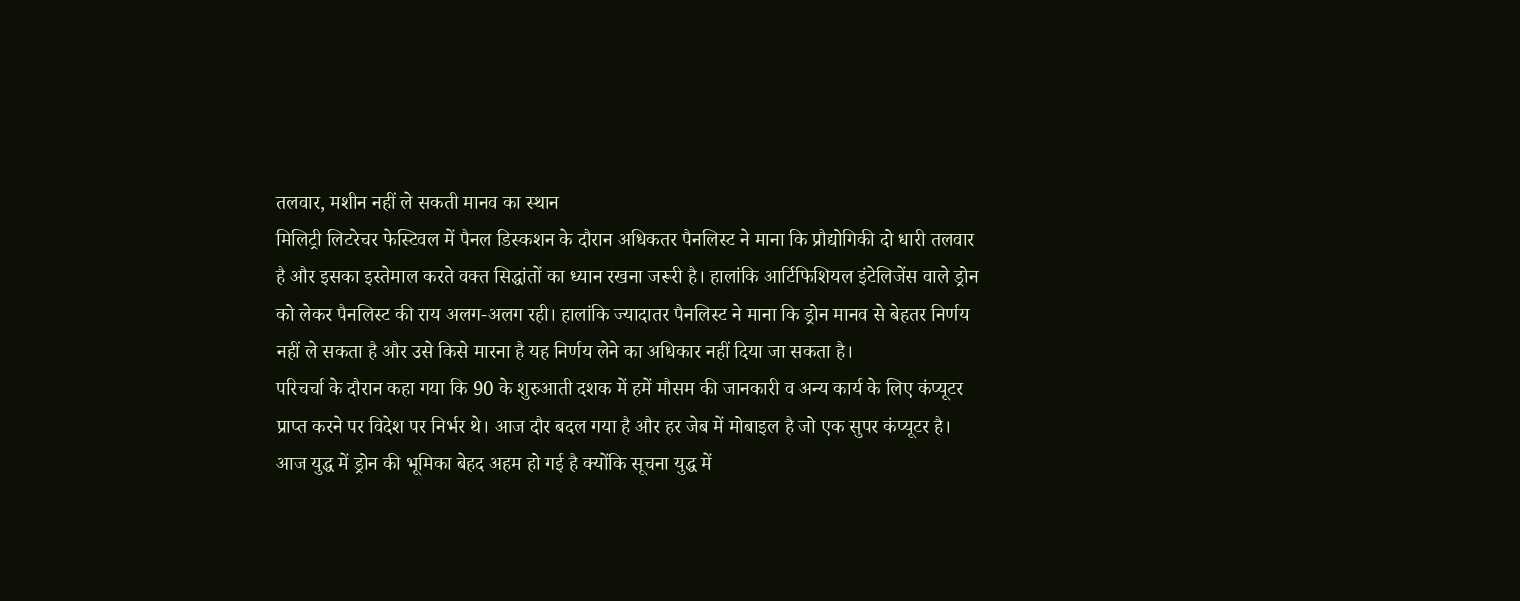तलवार, मशीन नहीं ले सकती मानव का स्थान
मिलिट्री लिटरेचर फेस्टिवल में पैनल डिस्कशन के दौरान अधिकतर पैनलिस्ट ने माना कि प्रौद्योगिकी दो धारी तलवार है और इसका इस्तेमाल करते वक्त सिद्धांतों का ध्यान रखना जरूरी है। हालांकि आर्टिफिशियल इंटेलिजेंस वाले ड्रोन को लेकर पैनलिस्ट की राय अलग-अलग रही। हालांकि ज्यादातर पैनलिस्ट ने माना कि ड्रोन मानव से बेहतर निर्णय नहीं ले सकता है और उसे किसे मारना है यह निर्णय लेने का अधिकार नहीं दिया जा सकता है।
परिचर्चा के दौरान कहा गया कि 90 के शुरुआती दशक में हमें मौसम की जानकारी व अन्य कार्य के लिए कंप्यूटर प्राप्त करने पर विदेश पर निर्भर थे। आज दौर बदल गया है और हर जेब में मोबाइल है जो एक सुपर कंप्यूटर है। आज युद्ध में ड्रोन की भूमिका बेहद अहम हो गई है क्योंकि सूचना युद्ध में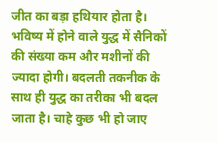जीत का बड़ा हथियार होता है। भविष्य में होने वाले युद्ध में सैनिकों की संख्या कम और मशीनों की ज्यादा होगी। बदलती तकनीक के साथ ही युद्ध का तरीका भी बदल जाता है। चाहे कुछ भी हो जाए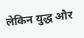लेकिन युद्ध और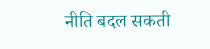नीति बदल सकती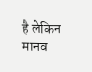है लेकिन मानव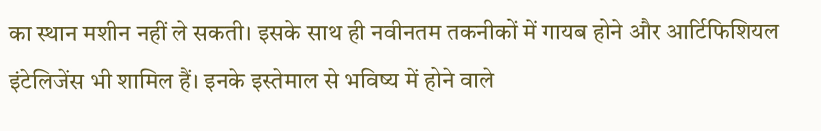का स्थान मशीन नहीं ले सकती। इसके साथ ही नवीनतम तकनीकों में गायब होने और आर्टिफिशियल इंटेलिजेंस भी शामिल हैं। इनके इस्तेमाल से भविष्य में होने वाले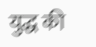युद्ध की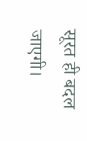सूरत ही बदल जाएगी।